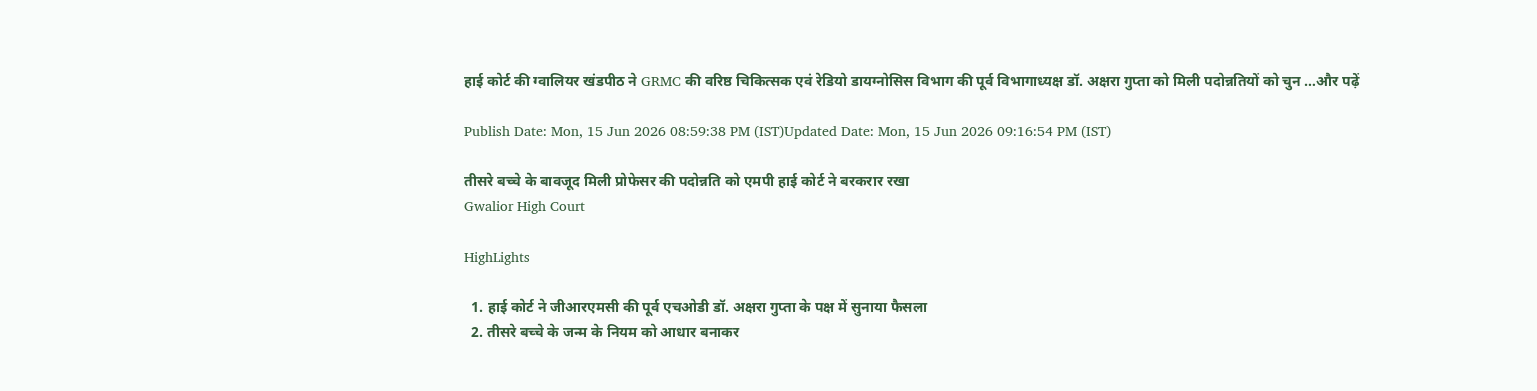हाई कोर्ट की ग्वालियर खंडपीठ ने GRMC की वरिष्ठ चिकित्सक एवं रेडियो डायग्नोसिस विभाग की पूर्व विभागाध्यक्ष डॉ. अक्षरा गुप्ता को मिली पदोन्नतियों को चुन …और पढ़ें

Publish Date: Mon, 15 Jun 2026 08:59:38 PM (IST)Updated Date: Mon, 15 Jun 2026 09:16:54 PM (IST)

तीसरे बच्चे के बावजूद मिली प्रोफेसर की पदोन्नति को एमपी हाई कोर्ट ने बरकरार रखा
Gwalior High Court

HighLights

  1. हाई कोर्ट ने जीआरएमसी की पूर्व एचओडी डॉ. अक्षरा गुप्ता के पक्ष में सुनाया फैसला
  2. तीसरे बच्चे के जन्म के नियम को आधार बनाकर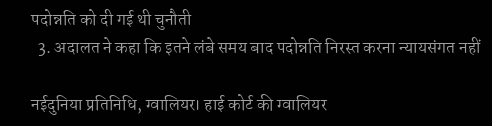पदोन्नति को दी गई थी चुनौती
  3. अदालत ने कहा कि इतने लंबे समय बाद पदोन्नति निरस्त करना न्यायसंगत नहीं

नईदुनिया प्रतिनिधि, ग्वालियर। हाई कोर्ट की ग्वालियर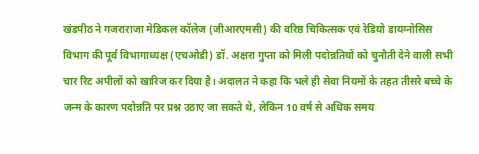खंडपीठ ने गजराराजा मेडिकल कॉलेज (जीआरएमसी) की वरिष्ठ चिकित्सक एवं रेडियो डायग्नोसिस विभाग की पूर्व विभागाध्यक्ष (एचओडी) डॉ. अक्षरा गुप्ता को मिली पदोन्नतियों को चुनौती देने वाली सभी चार रिट अपीलों को खारिज कर दिया है। अदालत ने कहा कि भले ही सेवा नियमों के तहत तीसरे बच्चे के जन्म के कारण पदोन्नति पर प्रश्न उठाए जा सकते थे, लेकिन 10 वर्ष से अधिक समय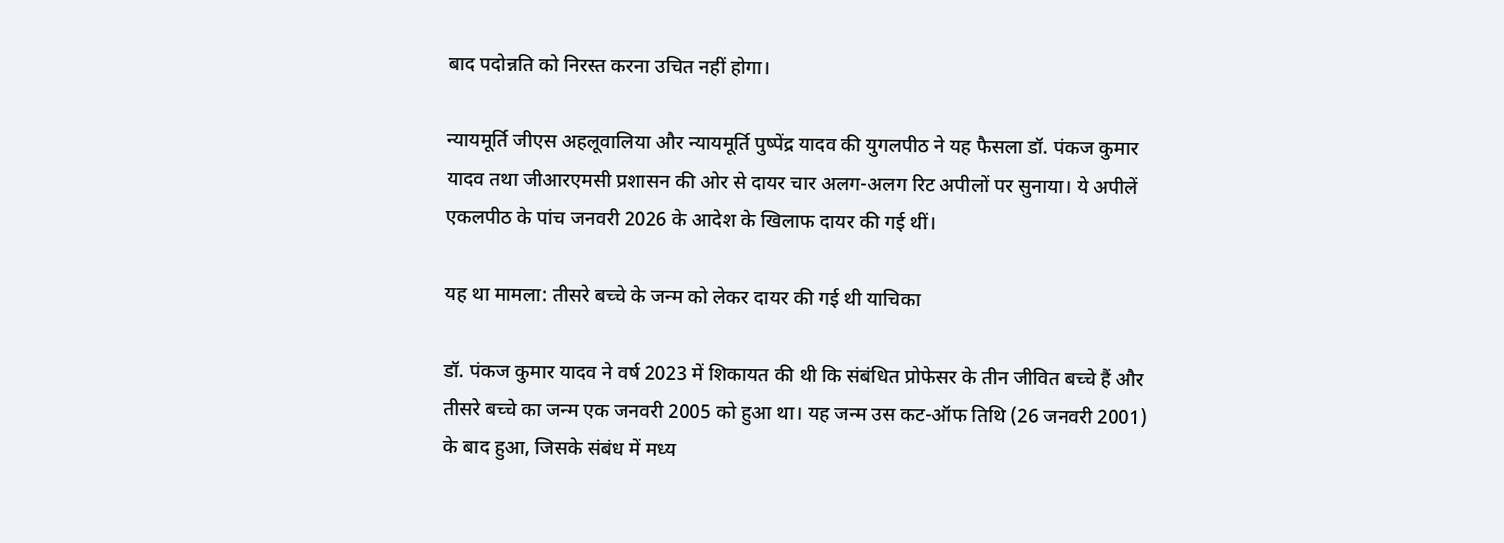बाद पदोन्नति को निरस्त करना उचित नहीं होगा।

न्यायमूर्ति जीएस अहलूवालिया और न्यायमूर्ति पुष्पेंद्र यादव की युगलपीठ ने यह फैसला डॉ. पंकज कुमार यादव तथा जीआरएमसी प्रशासन की ओर से दायर चार अलग-अलग रिट अपीलों पर सुनाया। ये अपीलें एकलपीठ के पांच जनवरी 2026 के आदेश के खिलाफ दायर की गई थीं।

यह था मामला: तीसरे बच्चे के जन्म को लेकर दायर की गई थी याचिका

डॉ. पंकज कुमार यादव ने वर्ष 2023 में शिकायत की थी कि संबंधित प्रोफेसर के तीन जीवित बच्चे हैं और तीसरे बच्चे का जन्म एक जनवरी 2005 को हुआ था। यह जन्म उस कट-ऑफ तिथि (26 जनवरी 2001) के बाद हुआ, जिसके संबंध में मध्य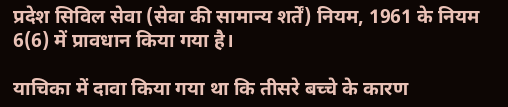प्रदेश सिविल सेवा (सेवा की सामान्य शर्तें) नियम, 1961 के नियम 6(6) में प्रावधान किया गया है।

याचिका में दावा किया गया था कि तीसरे बच्चे के कारण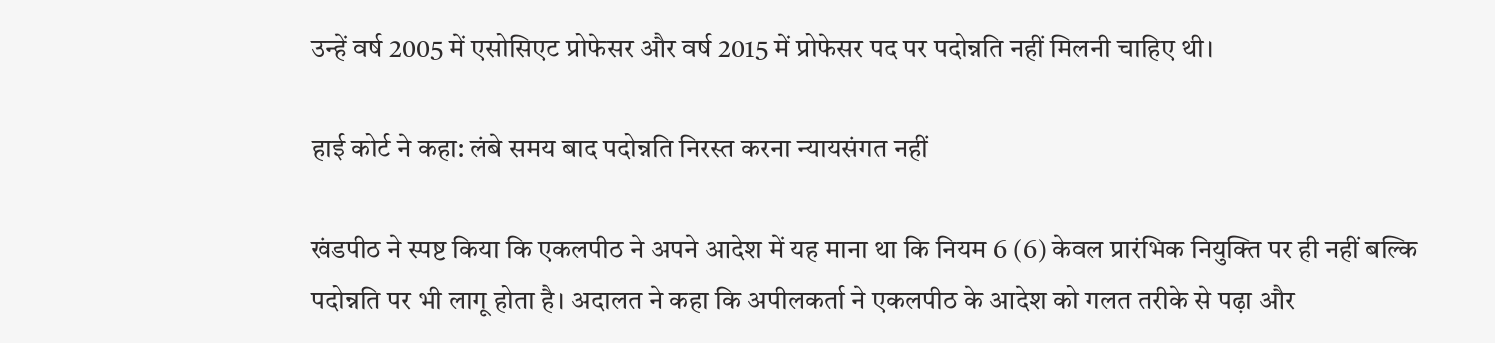उन्हें वर्ष 2005 में एसोसिएट प्रोफेसर और वर्ष 2015 में प्रोफेसर पद पर पदोन्नति नहीं मिलनी चाहिए थी।

हाई कोर्ट ने कहा: लंबे समय बाद पदोन्नति निरस्त करना न्यायसंगत नहीं

खंडपीठ ने स्पष्ट किया कि एकलपीठ ने अपने आदेश में यह माना था कि नियम 6 (6) केवल प्रारंभिक नियुक्ति पर ही नहीं बल्कि पदोन्नति पर भी लागू होता है। अदालत ने कहा कि अपीलकर्ता ने एकलपीठ के आदेश को गलत तरीके से पढ़ा और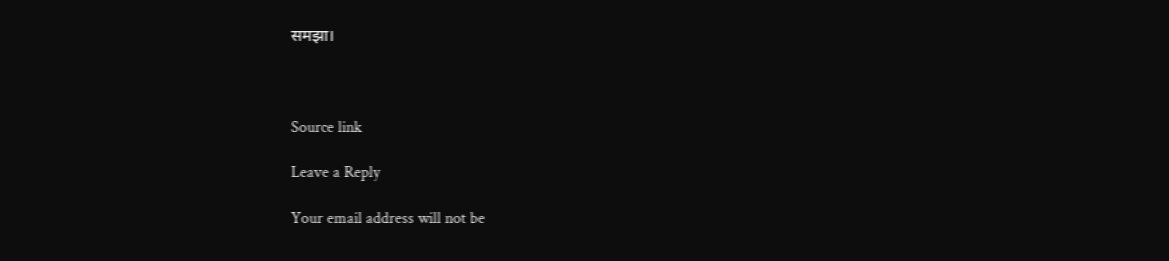समझा।



Source link

Leave a Reply

Your email address will not be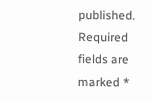published. Required fields are marked *